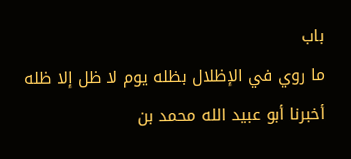باب
ما روي في الإظلال بظله يوم لا ظل إلا ظله
أخبرنا أبو عبيد الله محمد بن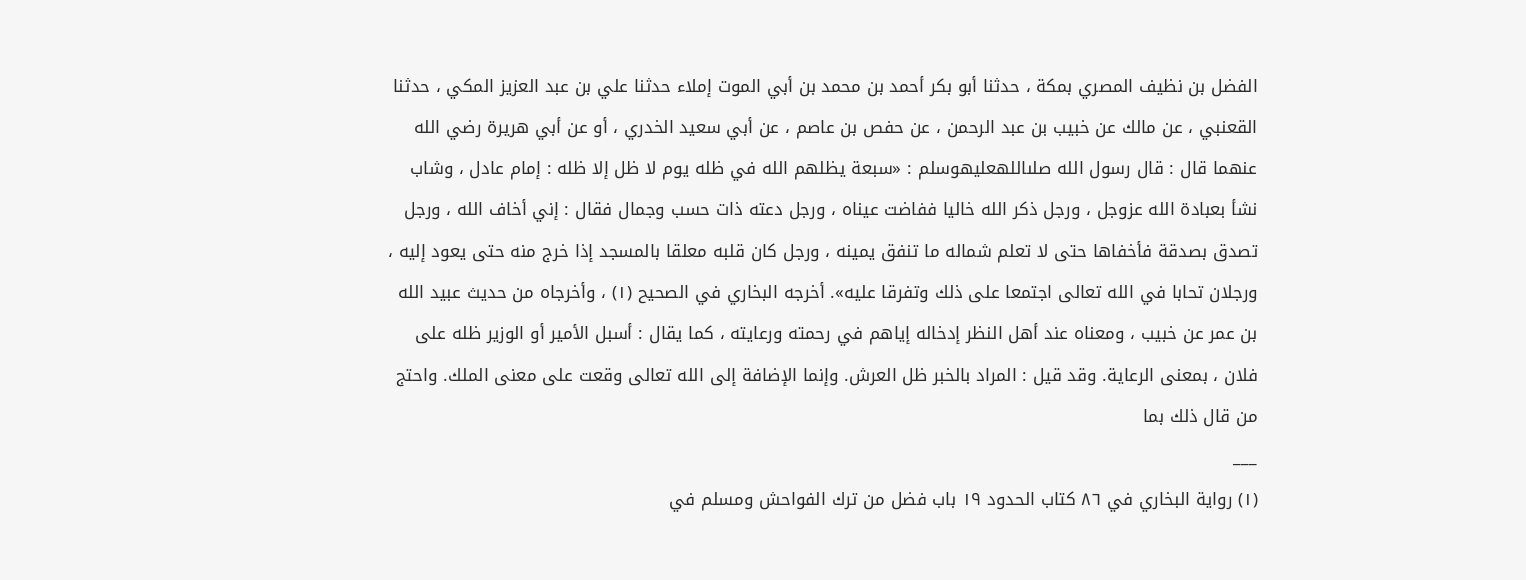الفضل بن نظيف المصري بمكة ، حدثنا أبو بكر أحمد بن محمد بن أبي الموت إملاء حدثنا علي بن عبد العزيز المكي ، حدثنا القعنبي ، عن مالك عن خبيب بن عبد الرحمن ، عن حفص بن عاصم ، عن أبي سعيد الخدري ، أو عن أبي هريرة رضي الله عنهما قال : قال رسول الله صلىاللهعليهوسلم : «سبعة يظلهم الله في ظله يوم لا ظل إلا ظله : إمام عادل ، وشاب نشأ بعبادة الله عزوجل ، ورجل ذكر الله خاليا ففاضت عيناه ، ورجل دعته ذات حسب وجمال فقال : إني أخاف الله ، ورجل تصدق بصدقة فأخفاها حتى لا تعلم شماله ما تنفق يمينه ، ورجل كان قلبه معلقا بالمسجد إذا خرج منه حتى يعود إليه ، ورجلان تحابا في الله تعالى اجتمعا على ذلك وتفرقا عليه». أخرجه البخاري في الصحيح (١) ، وأخرجاه من حديث عبيد الله بن عمر عن خبيب ، ومعناه عند أهل النظر إدخاله إياهم في رحمته ورعايته ، كما يقال : أسبل الأمير أو الوزير ظله على فلان ، بمعنى الرعاية. وقد قيل : المراد بالخبر ظل العرش. وإنما الإضافة إلى الله تعالى وقعت على معنى الملك. واحتج من قال ذلك بما
___
(١) رواية البخاري في ٨٦ كتاب الحدود ١٩ باب فضل من ترك الفواحش ومسلم في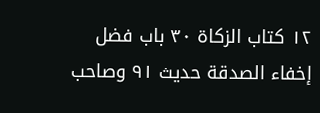١٢ كتاب الزكاة ٣٠ باب فضل إخفاء الصدقة حديث ٩١ وصاحب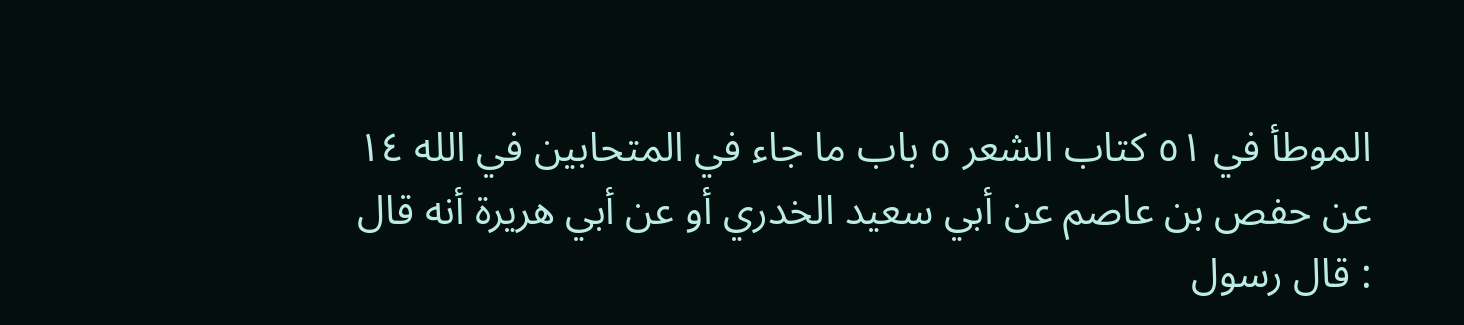الموطأ في ٥١ كتاب الشعر ٥ باب ما جاء في المتحابين في الله ١٤ عن حفص بن عاصم عن أبي سعيد الخدري أو عن أبي هريرة أنه قال : قال رسول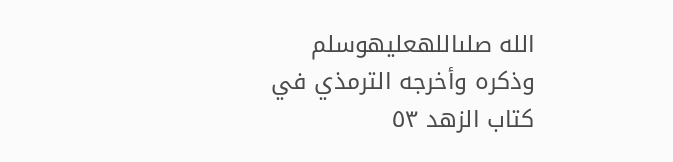الله صلىاللهعليهوسلم وذكره وأخرجه الترمذي في كتاب الزهد ٥٣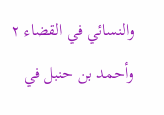والنسائي في القضاء ٢ وأحمد بن حنبل في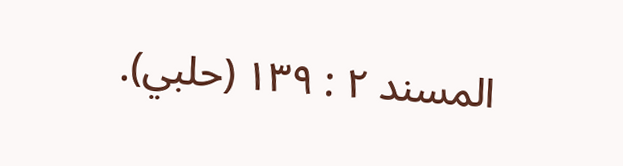المسند ٢ : ١٣٩ (حلبي).